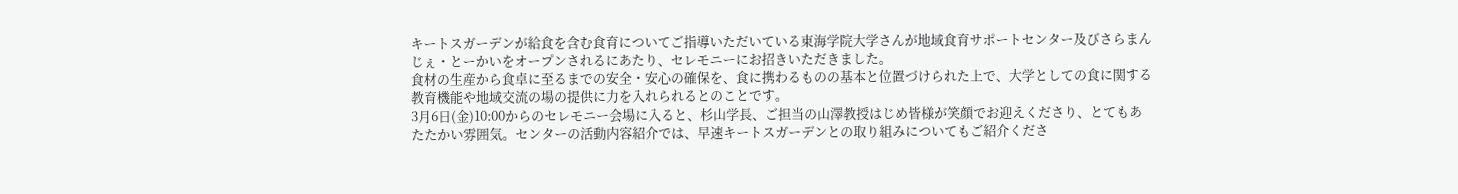キートスガーデンが給食を含む食育についてご指導いただいている東海学院大学さんが地域食育サポートセンター及びさらまんじぇ・とーかいをオープンされるにあたり、セレモニーにお招きいただきました。
食材の生産から食卓に至るまでの安全・安心の確保を、食に携わるものの基本と位置づけられた上で、大学としての食に関する教育機能や地域交流の場の提供に力を入れられるとのことです。
3月6日(金)10:00からのセレモニー会場に入ると、杉山学長、ご担当の山澤教授はじめ皆様が笑顔でお迎えくださり、とてもあたたかい雰囲気。センターの活動内容紹介では、早速キートスガーデンとの取り組みについてもご紹介くださ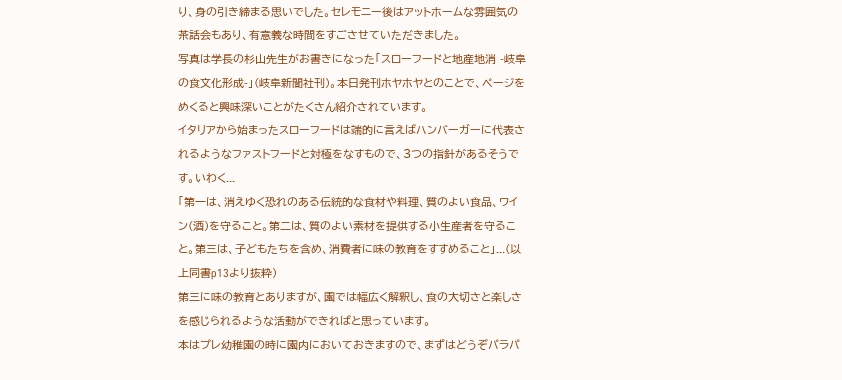り、身の引き締まる思いでした。セレモニー後はアットホームな雰囲気の茶話会もあり、有意義な時間をすごさせていただきました。
写真は学長の杉山先生がお書きになった「スローフードと地産地消 -岐阜の食文化形成-」(岐阜新聞社刊)。本日発刊ホヤホヤとのことで、ページをめくると興味深いことがたくさん紹介されています。
イタリアから始まったスローフードは端的に言えばハンバーガーに代表されるようなファストフードと対極をなすもので、3つの指針があるそうです。いわく...
「第一は、消えゆく恐れのある伝統的な食材や料理、質のよい食品、ワイン(酒)を守ること。第二は、質のよい素材を提供する小生産者を守ること。第三は、子どもたちを含め、消費者に味の教育をすすめること」...(以上同書p13より抜粋)
第三に味の教育とありますが、園では幅広く解釈し、食の大切さと楽しさを感じられるような活動ができればと思っています。
本はプレ幼稚園の時に園内においておきますので、まずはどうぞパラパ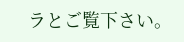ラとご覧下さい。